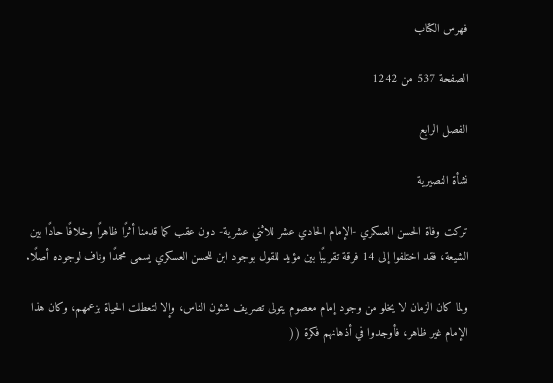فهرس الكتاب

الصفحة 537 من 1242

الفصل الرابع

نشأة النصيرية

تركت وفاة الحسن العسكري -الإمام الحادي عشر للاثني عشرية- دون عقب كما قدمنا أثرًا ظاهرًا وخلافًا حادًا بين الشيعة، فقد اختلفوا إلى 14 فرقة تقريبًا بين مؤيد للقول بوجود ابن للحسن العسكري يسمى محمدًا وناف لوجوده أصلًا.

ولما كان الزمان لا يخلو من وجود إمام معصوم يتولى تصريف شئون الناس، وإلا لتعطلت الحياة بزعمهم، وكان هذا الإمام غير ظاهر، فأوجدوا في أذهانهم فكرة ((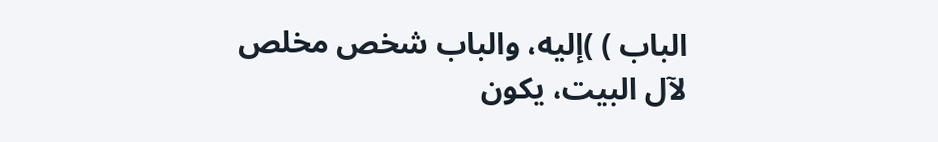الباب ) )إليه، والباب شخص مخلص لآل البيت، يكون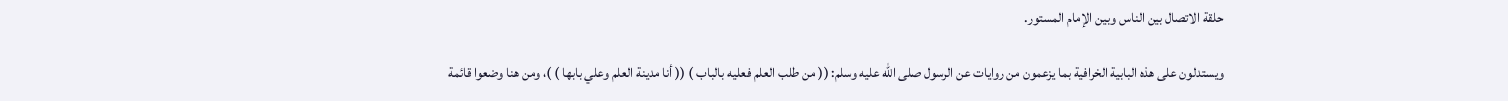حلقة الاتصال بين الناس وبين الإمام المستور.

ويستدلون على هذه البابية الخرافية بما يزعمون من روايات عن الرسول صلى الله عليه وسلم: (( من طلب العلم فعليه بالباب ) (( أنا مدينة العلم وعلي بابها ) )، ومن هنا وضعوا قائمة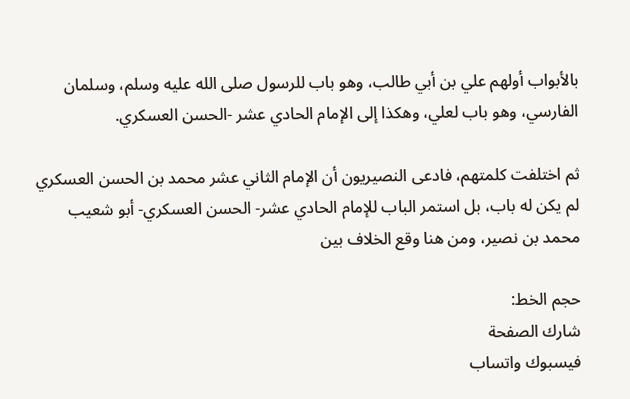بالأبواب أولهم علي بن أبي طالب، وهو باب للرسول صلى الله عليه وسلم، وسلمان الفارسي، وهو باب لعلي، وهكذا إلى الإمام الحادي عشر -الحسن العسكري.

ثم اختلفت كلمتهم، فادعى النصيريون أن الإمام الثاني عشر محمد بن الحسن العسكري لم يكن له باب، بل استمر الباب للإمام الحادي عشر- الحسن العسكري- أبو شعيب محمد بن نصير، ومن هنا وقع الخلاف بين

حجم الخط:
شارك الصفحة
فيسبوك واتساب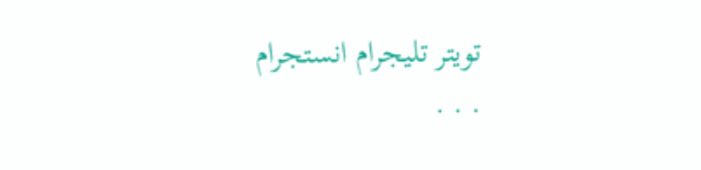تويتر تليجرام انستجرام
. . .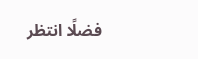فضلًا انتظر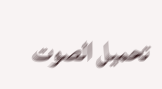تحميل الصوت